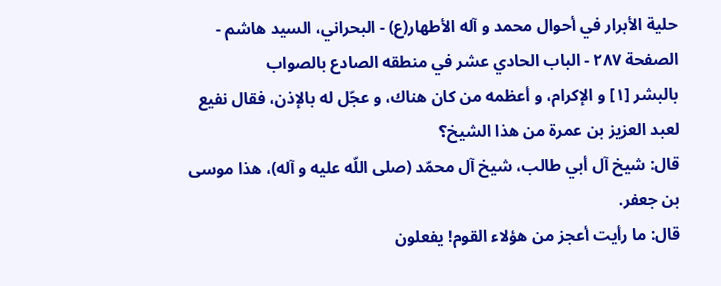حلية الأبرار في أحوال محمد و آله الأطهار(ع) - البحراني، السيد هاشم - الصفحة ٢٨٧ - الباب الحادي عشر في منطقه الصادع بالصواب
بالبشر [١] و الإكرام، و أعظمه من كان هناك، و عجّل له بالإذن، فقال نفيع لعبد العزيز بن عمرة من هذا الشيخ؟
قال: شيخ آل أبي طالب، شيخ آل محمّد (صلى اللّه عليه و آله)، هذا موسى بن جعفر.
قال: ما رأيت أعجز من هؤلاء القوم! يفعلون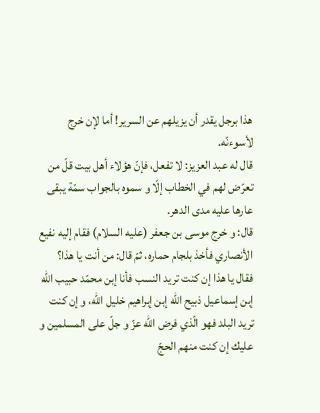هذا برجل يقدر أن يزيلهم عن السرير! أما لإن خرج لأسوءنّه.
قال له عبد العزيز: لا تفعل، فإنّ هؤلاء أهل بيت قلّ من تعرّض لهم في الخطاب إلّا و سموه بالجواب سمّة يبقى عارها عليه مدى الدهر.
قال: و خرج موسى بن جعفر (عليه السلام) فقام إليه نفيع الأنصاري فأخذ بلجام حماره، ثمّ قال: من أنت يا هذا؟
فقال يا هذا إن كنت تريد النسب فأنا إبن محمّد حبيب اللّه إبن إسماعيل ذبيح اللّه إبن إبراهيم خليل اللّه، و إن كنت تريد البلد فهو الّذي فرض اللّه عزّ و جلّ على المسلمين و عليك إن كنت منهم الحجّ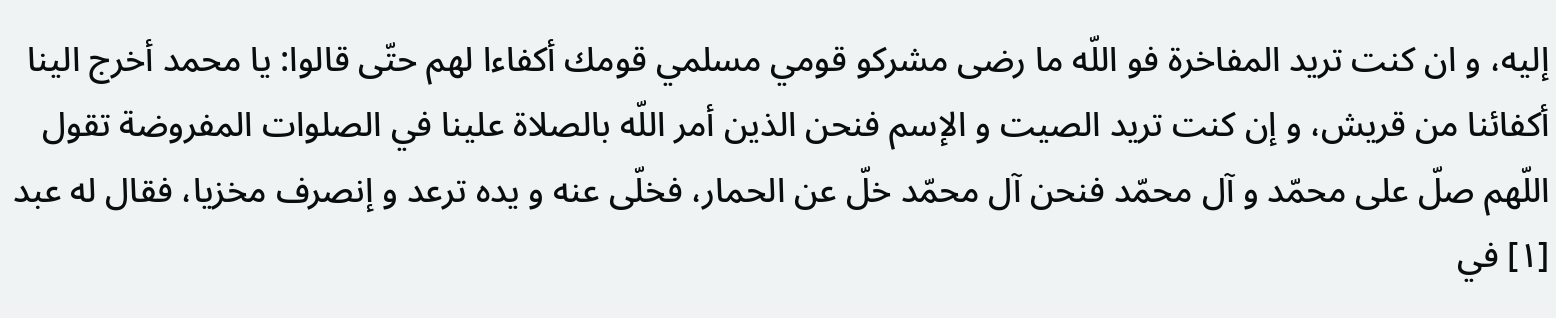إليه، و ان كنت تريد المفاخرة فو اللّه ما رضى مشركو قومي مسلمي قومك أكفاءا لهم حتّى قالوا: يا محمد أخرج الينا أكفائنا من قريش، و إن كنت تريد الصيت و الإسم فنحن الذين أمر اللّه بالصلاة علينا في الصلوات المفروضة تقول اللّهم صلّ على محمّد و آل محمّد فنحن آل محمّد خلّ عن الحمار، فخلّى عنه و يده ترعد و إنصرف مخزيا، فقال له عبد
[١] في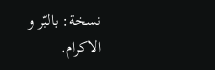نسخة: بالبّر و الاكرام.